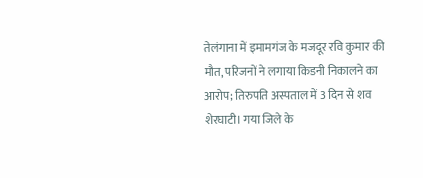तेलंगाना में इमामगंज के मजदूर रवि कुमार की मौत, परिजनों ने लगाया किडनी निकालने का आरोप; तिरुपति अस्पताल में 3 दिन से शव
शेरघाटी। गया जिले के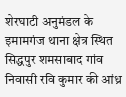शेरघाटी अनुमंडल के इमामगंज थाना क्षेत्र स्थित सिद्धपुर शमसाबाद गांव निवासी रवि कुमार की आंध्र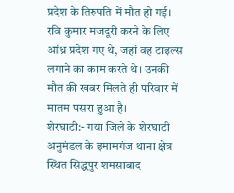प्रदेश के तिरुपति में मौत हो गई। रवि कुमार मजदूरी करने के लिए आंध्र प्रदेश गए थे, जहां वह टाइल्स लगाने का काम करते थे। उनकी मौत की खबर मिलते ही परिवार में मातम पसरा हुआ है।
शेरघाटी:- गया जिले के शेरघाटी अनुमंडल के इमामगंज थाना क्षेत्र स्थित सिद्धपुर शमसाबाद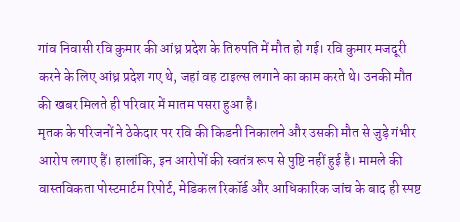गांव निवासी रवि कुमार की आंध्र प्रदेश के तिरुपति में मौत हो गई। रवि कुमार मजदूरी करने के लिए आंध्र प्रदेश गए थे, जहां वह टाइल्स लगाने का काम करते थे। उनकी मौत की खबर मिलते ही परिवार में मातम पसरा हुआ है।
मृतक के परिजनों ने ठेकेदार पर रवि की किडनी निकालने और उसकी मौत से जुड़े गंभीर आरोप लगाए हैं। हालांकि, इन आरोपों की स्वतंत्र रूप से पुष्टि नहीं हुई है। मामले की वास्तविकता पोस्टमार्टम रिपोर्ट, मेडिकल रिकॉर्ड और आधिकारिक जांच के बाद ही स्पष्ट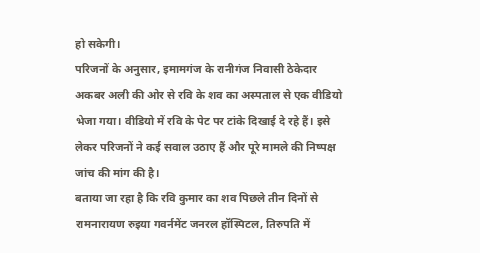हो सकेगी।
परिजनों के अनुसार, इमामगंज के रानीगंज निवासी ठेकेदार अकबर अली की ओर से रवि के शव का अस्पताल से एक वीडियो भेजा गया। वीडियो में रवि के पेट पर टांके दिखाई दे रहे हैं। इसे लेकर परिजनों ने कई सवाल उठाए हैं और पूरे मामले की निष्पक्ष जांच की मांग की है।
बताया जा रहा है कि रवि कुमार का शव पिछले तीन दिनों से रामनारायण रुइया गवर्नमेंट जनरल हॉस्पिटल, तिरुपति में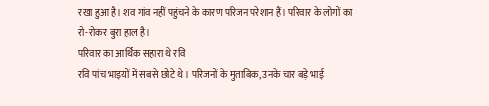रखा हुआ है। शव गांव नहीं पहुंचने के कारण परिजन परेशान हैं। परिवार के लोगों का रो-रोकर बुरा हाल है।
परिवार का आर्थिक सहारा थे रवि
रवि पांच भाइयों में सबसे छोटे थे। परिजनों के मुताबिक, उनके चार बड़े भाई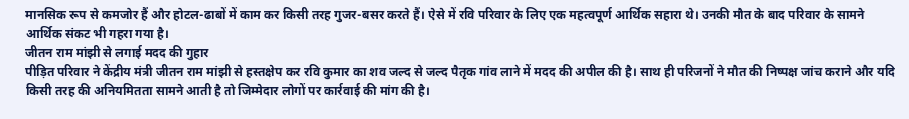मानसिक रूप से कमजोर हैं और होटल-ढाबों में काम कर किसी तरह गुजर-बसर करते हैं। ऐसे में रवि परिवार के लिए एक महत्वपूर्ण आर्थिक सहारा थे। उनकी मौत के बाद परिवार के सामने आर्थिक संकट भी गहरा गया है।
जीतन राम मांझी से लगाई मदद की गुहार
पीड़ित परिवार ने केंद्रीय मंत्री जीतन राम मांझी से हस्तक्षेप कर रवि कुमार का शव जल्द से जल्द पैतृक गांव लाने में मदद की अपील की है। साथ ही परिजनों ने मौत की निष्पक्ष जांच कराने और यदि किसी तरह की अनियमितता सामने आती है तो जिम्मेदार लोगों पर कार्रवाई की मांग की है।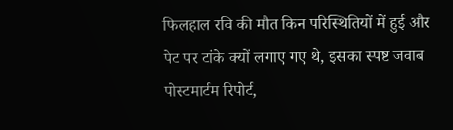फिलहाल रवि की मौत किन परिस्थितियों में हुई और पेट पर टांके क्यों लगाए गए थे, इसका स्पष्ट जवाब पोस्टमार्टम रिपोर्ट,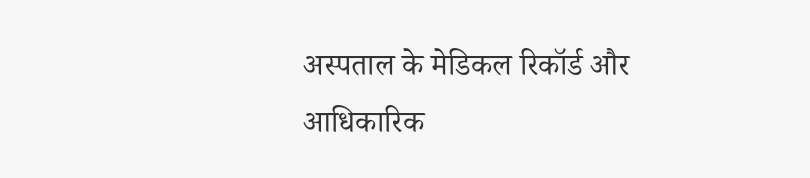अस्पताल के मेडिकल रिकॉर्ड और आधिकारिक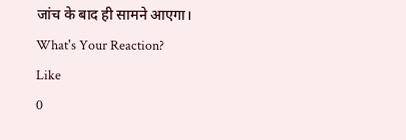जांच के बाद ही सामने आएगा।
What's Your Reaction?
Like
0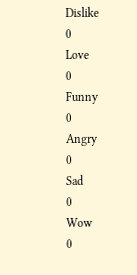Dislike
0
Love
0
Funny
0
Angry
0
Sad
0
Wow
0